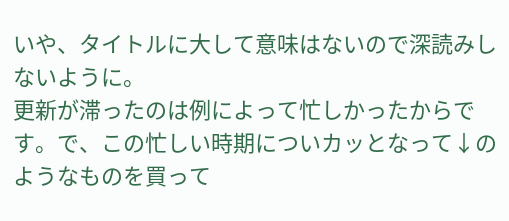いや、タイトルに大して意味はないので深読みしないように。
更新が滞ったのは例によって忙しかったからです。で、この忙しい時期についカッとなって↓のようなものを買って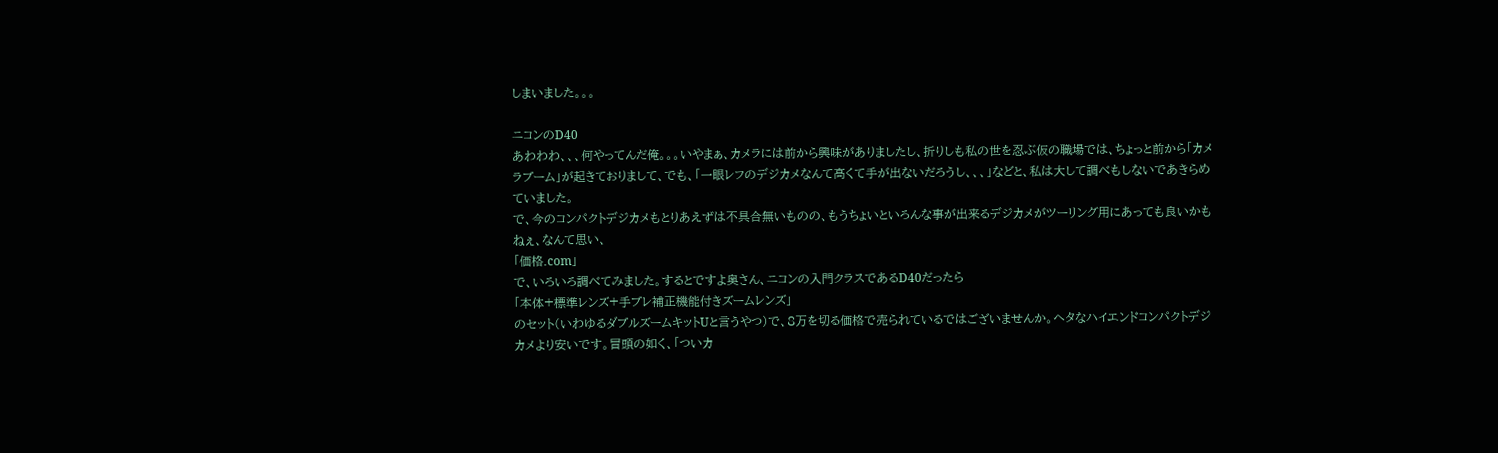しまいました。。。

ニコンのD40
あわわわ、、、何やってんだ俺。。。いやまぁ、カメラには前から興味がありましたし、折りしも私の世を忍ぶ仮の職場では、ちょっと前から「カメラブーム」が起きておりまして、でも、「一眼レフのデジカメなんて高くて手が出ないだろうし、、、」などと、私は大して調べもしないであきらめていました。
で、今のコンパクトデジカメもとりあえずは不具合無いものの、もうちょいといろんな事が出来るデジカメがツーリング用にあっても良いかもねぇ、なんて思い、
「価格.com」
で、いろいろ調べてみました。するとですよ奥さん、ニコンの入門クラスであるD40だったら
「本体+標準レンズ+手ブレ補正機能付きズームレンズ」
のセット(いわゆるダブルズームキットUと言うやつ)で、8万を切る価格で売られているではございませんか。ヘタなハイエンドコンパクトデジカメより安いです。冒頭の如く、「ついカ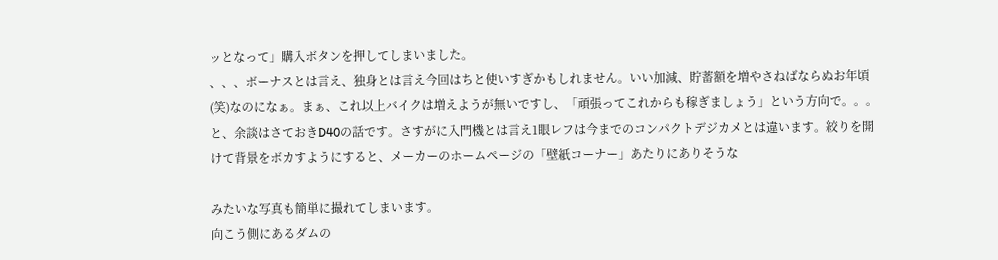ッとなって」購入ボタンを押してしまいました。
、、、ボーナスとは言え、独身とは言え今回はちと使いすぎかもしれません。いい加減、貯蓄額を増やさねばならぬお年頃(笑)なのになぁ。まぁ、これ以上バイクは増えようが無いですし、「頑張ってこれからも稼ぎましょう」という方向で。。。
と、余談はさておきD40の話です。さすがに入門機とは言え1眼レフは今までのコンパクトデジカメとは違います。絞りを開けて背景をボカすようにすると、メーカーのホームページの「壁紙コーナー」あたりにありそうな

みたいな写真も簡単に撮れてしまいます。
向こう側にあるダムの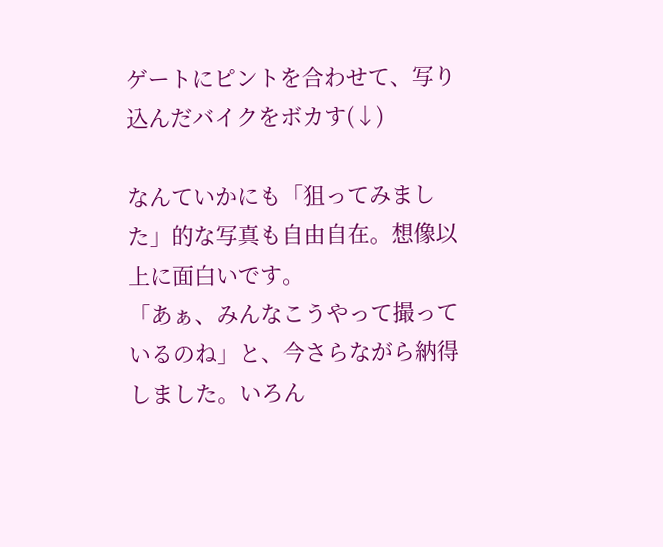ゲートにピントを合わせて、写り込んだバイクをボカす(↓)

なんていかにも「狙ってみました」的な写真も自由自在。想像以上に面白いです。
「あぁ、みんなこうやって撮っているのね」と、今さらながら納得しました。いろん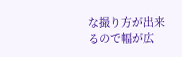な撮り方が出来るので幅が広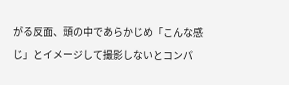がる反面、頭の中であらかじめ「こんな感じ」とイメージして撮影しないとコンパ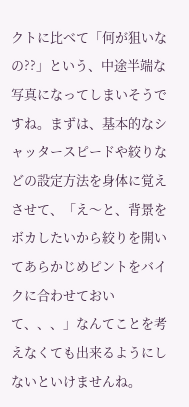クトに比べて「何が狙いなの??」という、中途半端な写真になってしまいそうですね。まずは、基本的なシャッタースピードや絞りなどの設定方法を身体に覚えさせて、「え〜と、背景をボカしたいから絞りを開いてあらかじめピントをバイクに合わせておいて、、、」なんてことを考えなくても出来るようにしないといけませんね。